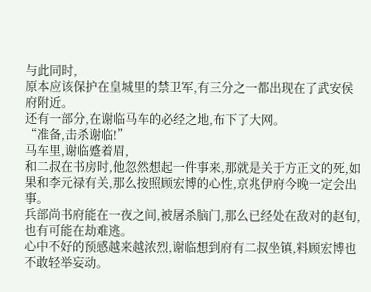与此同时,
原本应该保护在皇城里的禁卫军,有三分之一都出现在了武安侯府附近。
还有一部分,在谢临马车的必经之地,布下了大网。
“准备,击杀谢临!”
马车里,谢临蹙着眉,
和二叔在书房时,他忽然想起一件事来,那就是关于方正文的死,如果和李元禄有关,那么按照顾宏博的心性,京兆伊府今晚一定会出事。
兵部尚书府能在一夜之间,被屠杀脑门,那么已经处在敌对的赵旬,也有可能在劫难逃。
心中不好的预感越来越浓烈,谢临想到府有二叔坐镇,料顾宏博也不敢轻举妄动。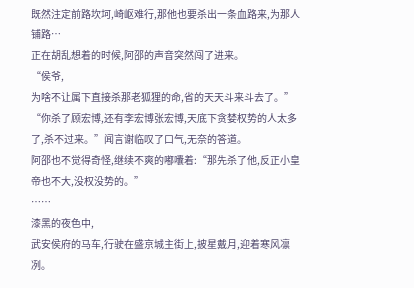既然注定前路坎坷,崎岖难行,那他也要杀出一条血路来,为那人铺路…
正在胡乱想着的时候,阿邵的声音突然闯了进来。
“侯爷,
为啥不让属下直接杀那老狐狸的命,省的天天斗来斗去了。”
“你杀了顾宏博,还有李宏博张宏博,天底下贪婪权势的人太多了,杀不过来。”闻言谢临叹了口气,无奈的答道。
阿邵也不觉得奇怪,继续不爽的嘟囔着:“那先杀了他,反正小皇帝也不大,没权没势的。”
……
漆黑的夜色中,
武安侯府的马车,行驶在盛京城主街上,披星戴月,迎着寒风凛冽。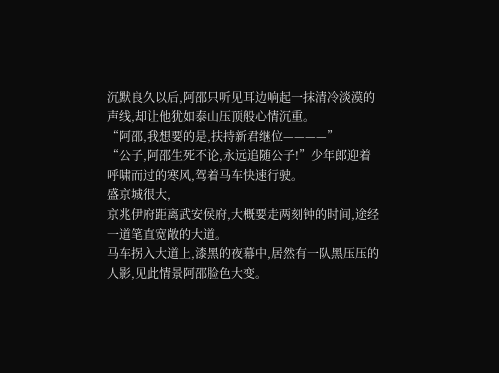沉默良久以后,阿邵只听见耳边响起一抹清冷淡漠的声线,却让他犹如泰山压顶般心情沉重。
“阿邵,我想要的是,扶持新君继位————”
“公子,阿邵生死不论,永远追随公子!”少年郎迎着呼啸而过的寒风,驾着马车快速行驶。
盛京城很大,
京兆伊府距离武安侯府,大概要走两刻钟的时间,途经一道笔直宽敞的大道。
马车拐入大道上,漆黑的夜幕中,居然有一队黑压压的人影,见此情景阿邵脸色大变。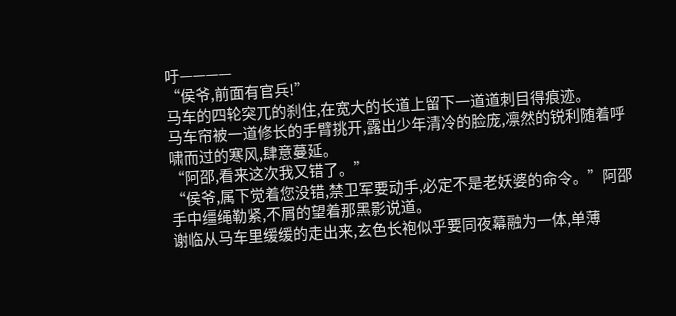吁————
“侯爷,前面有官兵!”
马车的四轮突兀的刹住,在宽大的长道上留下一道道刺目得痕迹。
马车帘被一道修长的手臂挑开,露出少年清冷的脸庞,凛然的锐利随着呼啸而过的寒风,肆意蔓延。
“阿邵,看来这次我又错了。”
“侯爷,属下觉着您没错,禁卫军要动手,必定不是老妖婆的命令。”阿邵手中缰绳勒紧,不屑的望着那黑影说道。
谢临从马车里缓缓的走出来,玄色长袍似乎要同夜幕融为一体,单薄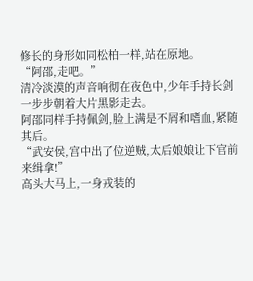修长的身形如同松柏一样,站在原地。
“阿邵,走吧。”
清冷淡漠的声音响彻在夜色中,少年手持长剑一步步朝着大片黑影走去。
阿邵同样手持佩剑,脸上满是不屑和嗜血,紧随其后。
“武安侯,宫中出了位逆贼,太后娘娘让下官前来缉拿!”
高头大马上,一身戎装的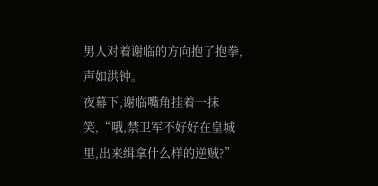男人对着谢临的方向抱了抱拳,声如洪钟。
夜幕下,谢临嘴角挂着一抹笑,“哦,禁卫军不好好在皇城里,出来缉拿什么样的逆贼?”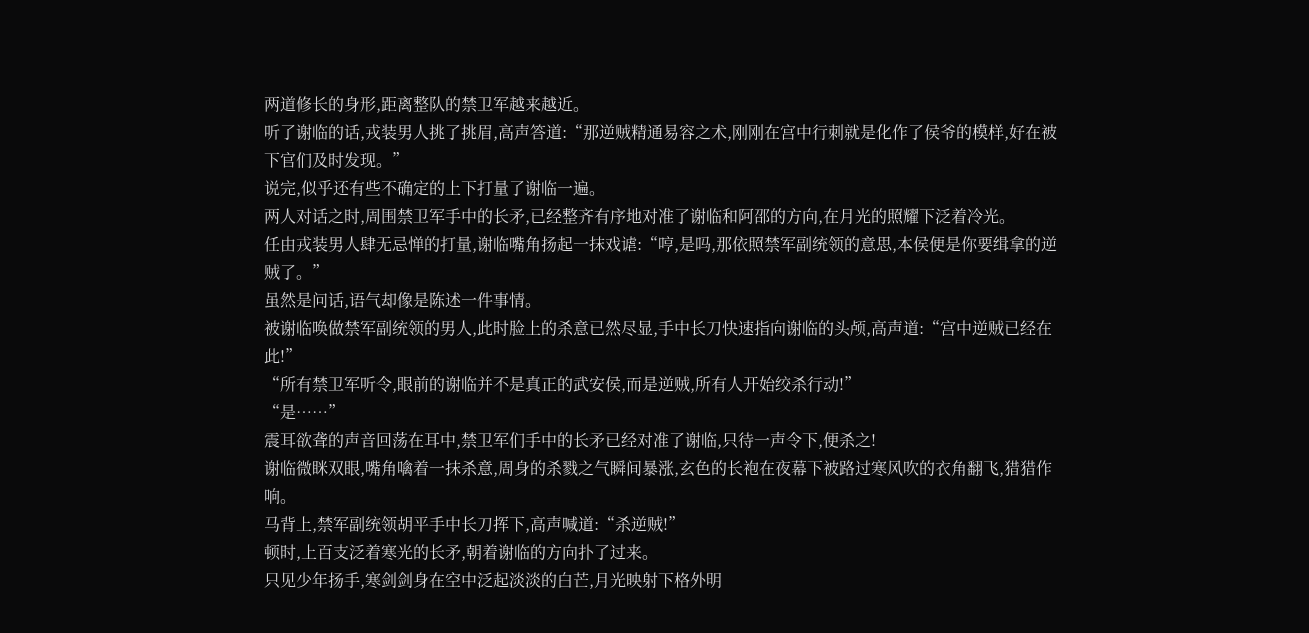两道修长的身形,距离整队的禁卫军越来越近。
听了谢临的话,戎装男人挑了挑眉,高声答道:“那逆贼精通易容之术,刚刚在宫中行刺就是化作了侯爷的模样,好在被下官们及时发现。”
说完,似乎还有些不确定的上下打量了谢临一遍。
两人对话之时,周围禁卫军手中的长矛,已经整齐有序地对准了谢临和阿邵的方向,在月光的照耀下泛着冷光。
任由戎装男人肆无忌惮的打量,谢临嘴角扬起一抹戏谑:“哼,是吗,那依照禁军副统领的意思,本侯便是你要缉拿的逆贼了。”
虽然是问话,语气却像是陈述一件事情。
被谢临唤做禁军副统领的男人,此时脸上的杀意已然尽显,手中长刀快速指向谢临的头颅,高声道:“宫中逆贼已经在此!”
“所有禁卫军听令,眼前的谢临并不是真正的武安侯,而是逆贼,所有人开始绞杀行动!”
“是……”
震耳欲聋的声音回荡在耳中,禁卫军们手中的长矛已经对准了谢临,只待一声令下,便杀之!
谢临微眯双眼,嘴角噙着一抹杀意,周身的杀戮之气瞬间暴涨,玄色的长袍在夜幕下被路过寒风吹的衣角翻飞,猎猎作响。
马背上,禁军副统领胡平手中长刀挥下,高声喊道:“杀逆贼!”
顿时,上百支泛着寒光的长矛,朝着谢临的方向扑了过来。
只见少年扬手,寒剑剑身在空中泛起淡淡的白芒,月光映射下格外明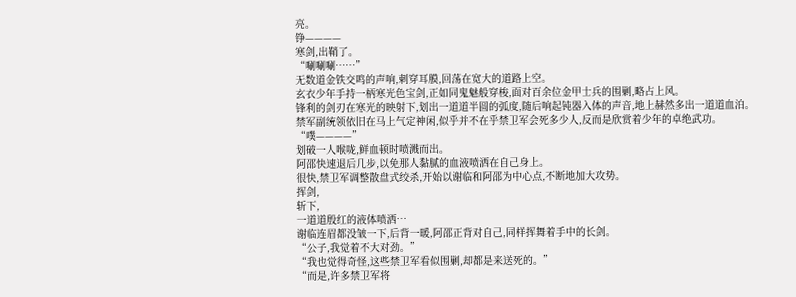亮。
铮————
寒剑,出鞘了。
“唰唰唰……”
无数道金铁交鸣的声响,刺穿耳膜,回荡在宽大的道路上空。
玄衣少年手持一柄寒光色宝剑,正如同鬼魅般穿梭,面对百余位金甲士兵的围剿,略占上风。
锋利的剑刃在寒光的映射下,划出一道道半圆的弧度,随后响起钝器入体的声音,地上赫然多出一道道血泊。
禁军副统领依旧在马上气定神闲,似乎并不在乎禁卫军会死多少人,反而是欣赏着少年的卓绝武功。
“噗————”
划破一人喉咙,鲜血顿时喷溅而出。
阿邵快速退后几步,以免那人黏腻的血液喷洒在自己身上。
很快,禁卫军调整散盘式绞杀,开始以谢临和阿邵为中心点,不断地加大攻势。
挥剑,
斩下,
一道道殷红的液体喷洒…
谢临连眉都没皱一下,后背一暖,阿邵正背对自己,同样挥舞着手中的长剑。
“公子,我觉着不大对劲。”
“我也觉得奇怪,这些禁卫军看似围剿,却都是来送死的。”
“而是,许多禁卫军将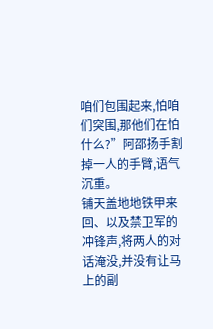咱们包围起来,怕咱们突围,那他们在怕什么?”阿邵扬手割掉一人的手臂,语气沉重。
铺天盖地地铁甲来回、以及禁卫军的冲锋声,将两人的对话淹没,并没有让马上的副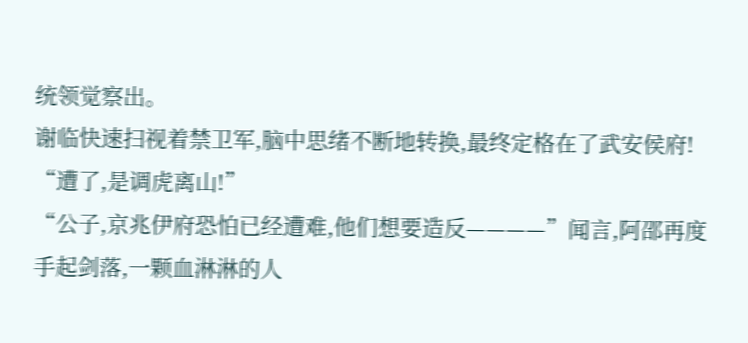统领觉察出。
谢临快速扫视着禁卫军,脑中思绪不断地转换,最终定格在了武安侯府!
“遭了,是调虎离山!”
“公子,京兆伊府恐怕已经遭难,他们想要造反————”闻言,阿邵再度手起剑落,一颗血淋淋的人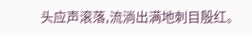头应声滚落,流淌出满地刺目殷红。